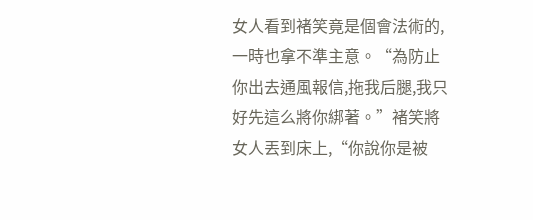女人看到褚笑竟是個會法術的,一時也拿不準主意。“為防止你出去通風報信,拖我后腿,我只好先這么將你綁著。”褚笑將女人丟到床上,“你說你是被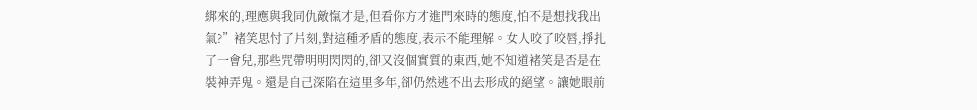綁來的,理應與我同仇敵愾才是,但看你方才進門來時的態度,怕不是想找我出氣?”褚笑思忖了片刻,對這種矛盾的態度,表示不能理解。女人咬了咬唇,掙扎了一會兒,那些咒帶明明閃閃的,卻又沒個實質的東西,她不知道褚笑是否是在裝神弄鬼。還是自己深陷在這里多年,卻仍然逃不出去形成的絕望。讓她眼前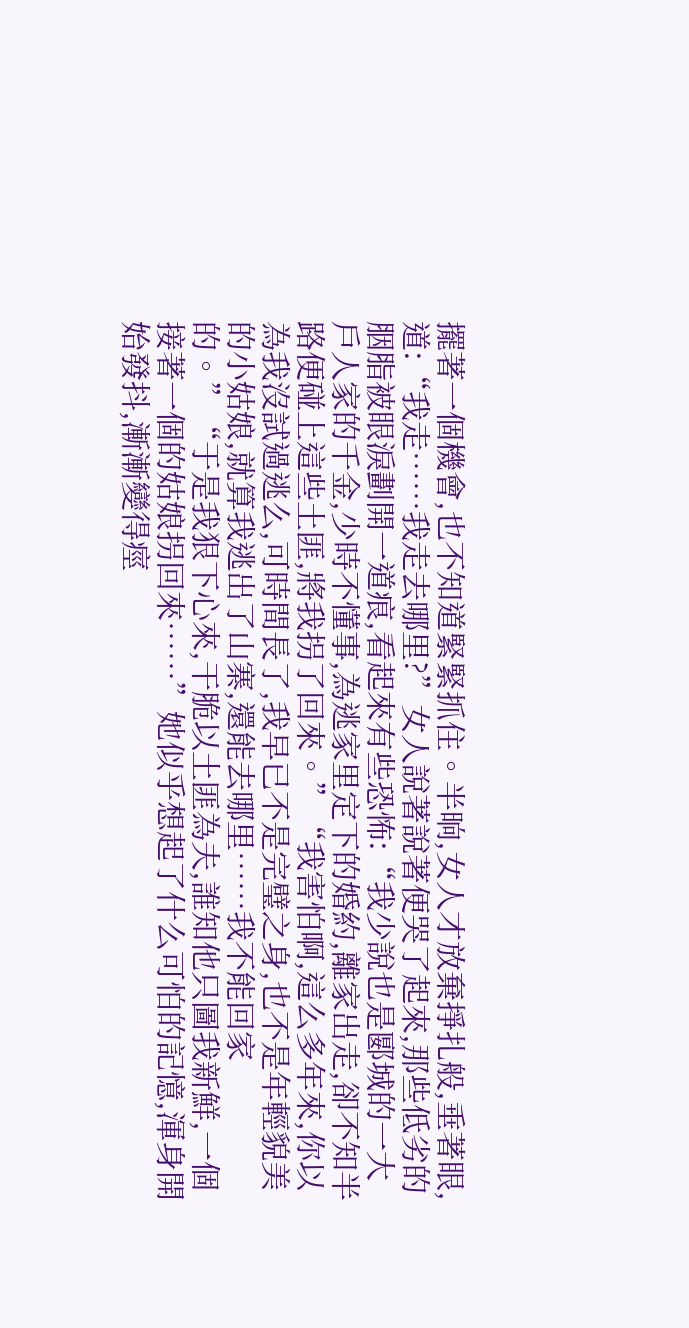擺著一個機會,也不知道緊緊抓住。半晌,女人才放棄掙扎般,垂著眼,道:“我走……我走去哪里?”女人說著說著便哭了起來,那些低劣的胭脂被眼淚劃開一道痕,看起來有些恐怖:“我少說也是郾城的一大戶人家的千金,少時不懂事,為逃家里定下的婚約,離家出走,卻不知半路便碰上這些土匪,將我拐了回來。”“我害怕啊,這么多年來,你以為我沒試過逃么,可時間長了,我早已不是完璧之身,也不是年輕貌美的小姑娘,就算我逃出了山寨,還能去哪里……我不能回家的。”“于是我狠下心來,干脆以土匪為夫,誰知他只圖我新鮮,一個接著一個的姑娘拐回來……”她似乎想起了什么可怕的記憶,渾身開始發抖,漸漸變得痙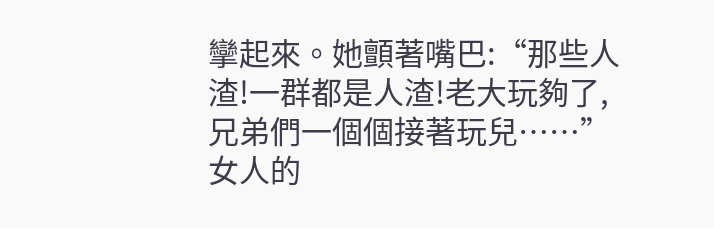攣起來。她顫著嘴巴:“那些人渣!一群都是人渣!老大玩夠了,兄弟們一個個接著玩兒……”女人的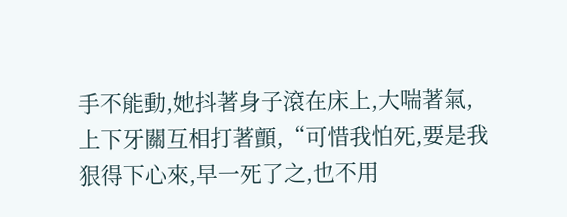手不能動,她抖著身子滾在床上,大喘著氣,上下牙關互相打著顫,“可惜我怕死,要是我狠得下心來,早一死了之,也不用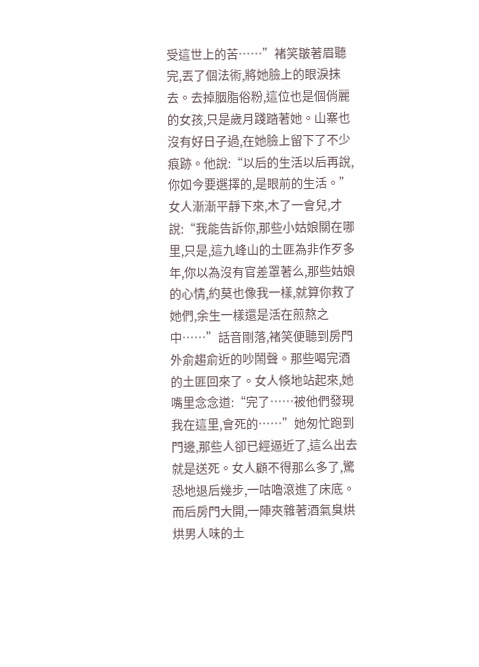受這世上的苦……”褚笑皺著眉聽完,丟了個法術,將她臉上的眼淚抹去。去掉胭脂俗粉,這位也是個俏麗的女孩,只是歲月踐踏著她。山寨也沒有好日子過,在她臉上留下了不少痕跡。他說:“以后的生活以后再說,你如今要選擇的,是眼前的生活。”女人漸漸平靜下來,木了一會兒,才說:“我能告訴你,那些小姑娘關在哪里,只是,這九峰山的土匪為非作歹多年,你以為沒有官差罩著么,那些姑娘的心情,約莫也像我一樣,就算你救了她們,余生一樣還是活在煎熬之中……”話音剛落,褚笑便聽到房門外俞趨俞近的吵鬧聲。那些喝完酒的土匪回來了。女人倏地站起來,她嘴里念念道:“完了……被他們發現我在這里,會死的……”她匆忙跑到門邊,那些人卻已經逼近了,這么出去就是送死。女人顧不得那么多了,驚恐地退后幾步,一咕嚕滾進了床底。而后房門大開,一陣夾雜著酒氣臭烘烘男人味的土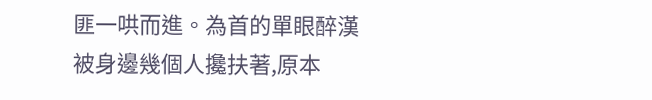匪一哄而進。為首的單眼醉漢被身邊幾個人攙扶著,原本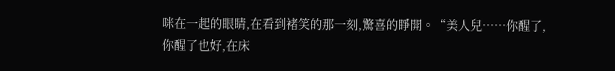咪在一起的眼睛,在看到褚笑的那一刻,驚喜的睜開。“美人兒……你醒了,你醒了也好,在床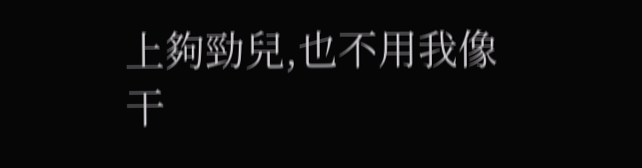上夠勁兒,也不用我像干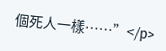個死人一樣……”</p>